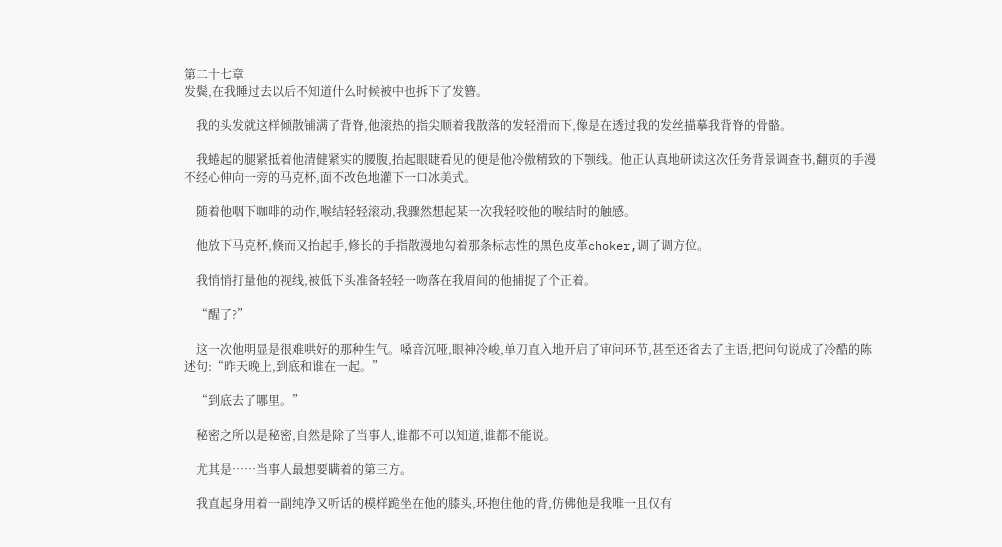第二十七章
发鬓,在我睡过去以后不知道什么时候被中也拆下了发簪。

    我的头发就这样倾散铺满了背脊,他滚热的指尖顺着我散落的发轻滑而下,像是在透过我的发丝描摹我背脊的骨骼。

    我蜷起的腿紧抵着他清健紧实的腰腹,抬起眼睫看见的便是他冷傲精致的下颚线。他正认真地研读这次任务背景调查书,翻页的手漫不经心伸向一旁的马克杯,面不改色地灌下一口冰美式。

    随着他咽下咖啡的动作,喉结轻轻滚动,我骤然想起某一次我轻咬他的喉结时的触感。

    他放下马克杯,倏而又抬起手,修长的手指散漫地勾着那条标志性的黑色皮革choker,调了调方位。

    我悄悄打量他的视线,被低下头准备轻轻一吻落在我眉间的他捕捉了个正着。

    “醒了?”

    这一次他明显是很难哄好的那种生气。嗓音沉哑,眼神冷峻,单刀直入地开启了审问环节,甚至还省去了主语,把问句说成了冷酷的陈述句:“昨天晚上,到底和谁在一起。”

    “到底去了哪里。”

    秘密之所以是秘密,自然是除了当事人,谁都不可以知道,谁都不能说。

    尤其是……当事人最想要瞒着的第三方。

    我直起身用着一副纯净又听话的模样跪坐在他的膝头,环抱住他的背,仿佛他是我唯一且仅有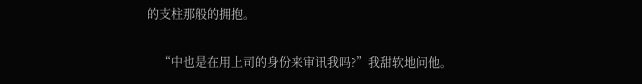的支柱那般的拥抱。

    “中也是在用上司的身份来审讯我吗?”我甜软地问他。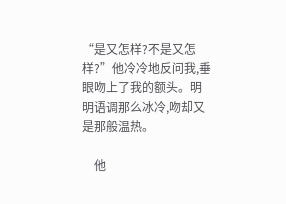“是又怎样?不是又怎样?”他冷冷地反问我,垂眼吻上了我的额头。明明语调那么冰冷,吻却又是那般温热。

    他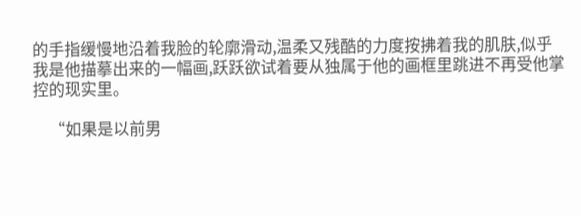的手指缓慢地沿着我脸的轮廓滑动,温柔又残酷的力度按拂着我的肌肤,似乎我是他描摹出来的一幅画,跃跃欲试着要从独属于他的画框里跳进不再受他掌控的现实里。

    “如果是以前男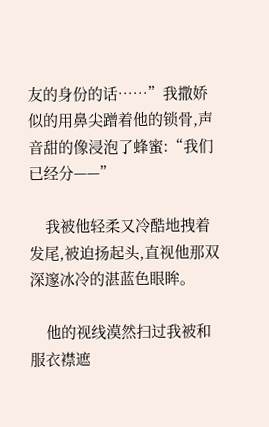友的身份的话……”我撒娇似的用鼻尖蹭着他的锁骨,声音甜的像浸泡了蜂蜜:“我们已经分——”

    我被他轻柔又冷酷地拽着发尾,被迫扬起头,直视他那双深邃冰冷的湛蓝色眼眸。

    他的视线漠然扫过我被和服衣襟遮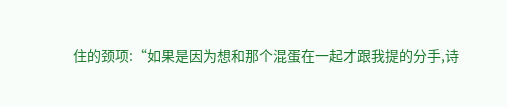住的颈项:“如果是因为想和那个混蛋在一起才跟我提的分手,诗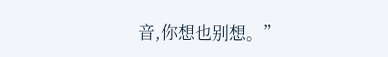音,你想也别想。”